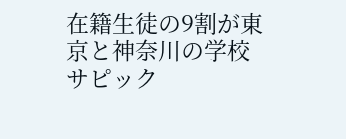在籍生徒の9割が東京と神奈川の学校
サピック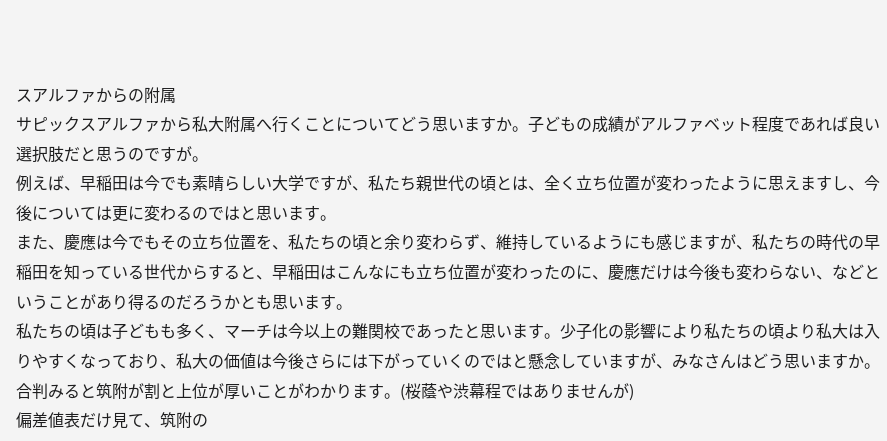スアルファからの附属
サピックスアルファから私大附属へ行くことについてどう思いますか。子どもの成績がアルファベット程度であれば良い選択肢だと思うのですが。
例えば、早稲田は今でも素晴らしい大学ですが、私たち親世代の頃とは、全く立ち位置が変わったように思えますし、今後については更に変わるのではと思います。
また、慶應は今でもその立ち位置を、私たちの頃と余り変わらず、維持しているようにも感じますが、私たちの時代の早稲田を知っている世代からすると、早稲田はこんなにも立ち位置が変わったのに、慶應だけは今後も変わらない、などということがあり得るのだろうかとも思います。
私たちの頃は子どもも多く、マーチは今以上の難関校であったと思います。少子化の影響により私たちの頃より私大は入りやすくなっており、私大の価値は今後さらには下がっていくのではと懸念していますが、みなさんはどう思いますか。
合判みると筑附が割と上位が厚いことがわかります。(桜蔭や渋幕程ではありませんが)
偏差値表だけ見て、筑附の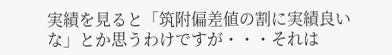実績を見ると「筑附偏差値の割に実績良いな」とか思うわけですが・・・それは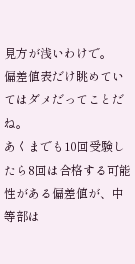見方が浅いわけで。
偏差値表だけ眺めていてはダメだってことだね。
あくまでも10回受験したら8回は合格する可能性がある偏差値が、中等部は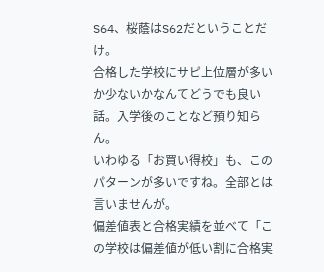S64、桜蔭はS62だということだけ。
合格した学校にサピ上位層が多いか少ないかなんてどうでも良い話。入学後のことなど預り知らん。
いわゆる「お買い得校」も、このパターンが多いですね。全部とは言いませんが。
偏差値表と合格実績を並べて「この学校は偏差値が低い割に合格実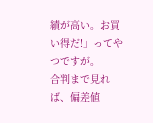績が高い。お買い得だ!」ってやつですが。
合判まで見れば、偏差値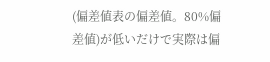(偏差値表の偏差値。80%偏差値)が低いだけで実際は偏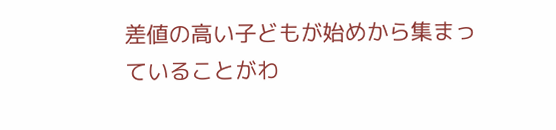差値の高い子どもが始めから集まっていることがわ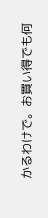かるわけで。お買い得でも何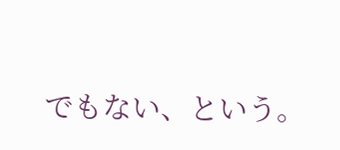でもない、という。